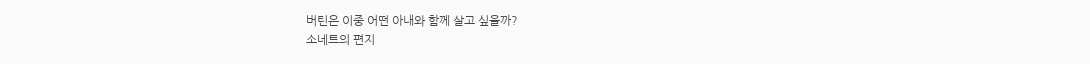버틴은 이중 어떤 아내와 함께 살고 싶을까?
소네트의 편지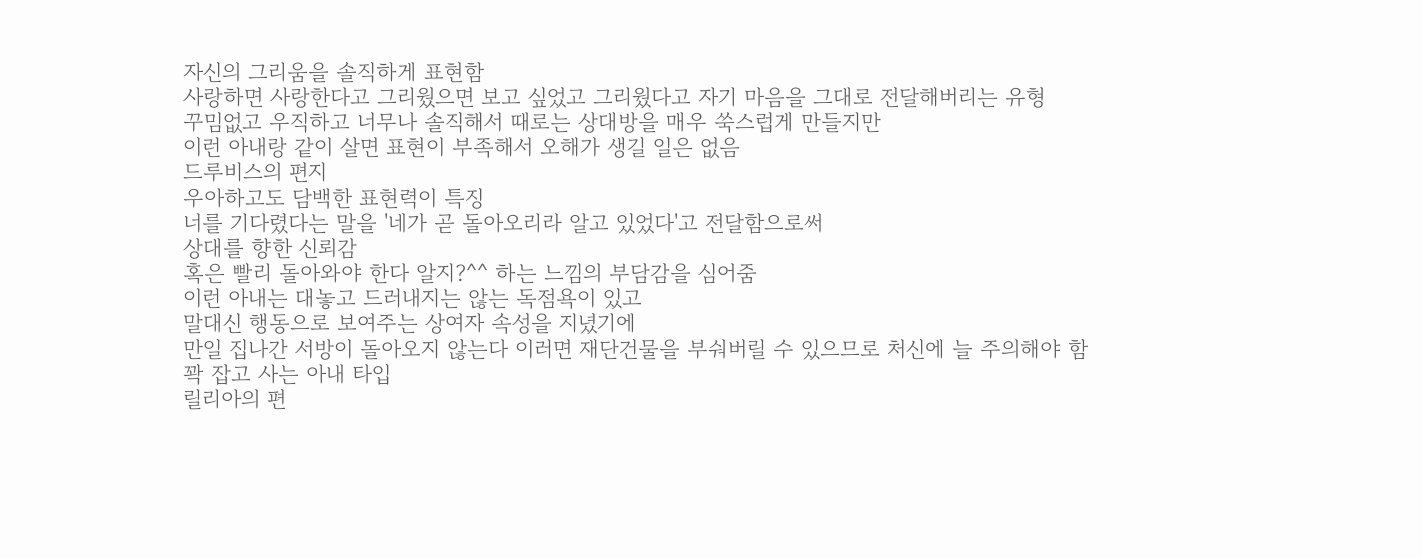자신의 그리움을 솔직하게 표현함
사랑하면 사랑한다고 그리웠으면 보고 싶었고 그리웠다고 자기 마음을 그대로 전달해버리는 유형
꾸밈없고 우직하고 너무나 솔직해서 때로는 상대방을 매우 쑥스럽게 만들지만
이런 아내랑 같이 살면 표현이 부족해서 오해가 생길 일은 없음
드루비스의 편지
우아하고도 담백한 표현력이 특징
너를 기다렸다는 말을 '네가 곧 돌아오리라 알고 있었다'고 전달함으로써
상대를 향한 신뢰감
혹은 빨리 돌아와야 한다 알지?^^ 하는 느낌의 부담감을 심어줌
이런 아내는 대놓고 드러내지는 않는 독점욕이 있고
말대신 행동으로 보여주는 상여자 속성을 지녔기에
만일 집나간 서방이 돌아오지 않는다 이러면 재단건물을 부숴버릴 수 있으므로 처신에 늘 주의해야 함
꽉 잡고 사는 아내 타입
릴리아의 편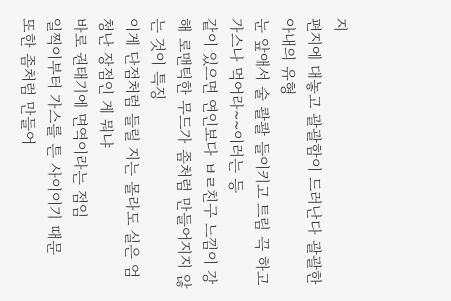지
편지에 대놓고 괄괄함이 드러난다 괄괄한 아내의 유형
눈 앞애서 술 콸콸 들이키고 트림 끅 하고 가스나 먹어라~~이러는 등
같이 있으면 연인보다 ㅂㄹ친구 느낌이 강해 로맨틱한 무드가 좀처럼 만들어지지 않는 것이 특징
이게 단점처럼 들릴 지는 몰라도 실은 엄청난 장점인 게 뭐냐
바로 권태기에 면역이라는 점임
일찍이부터 가스를 튼 사이이기 때문
또한 좀처럼 만들어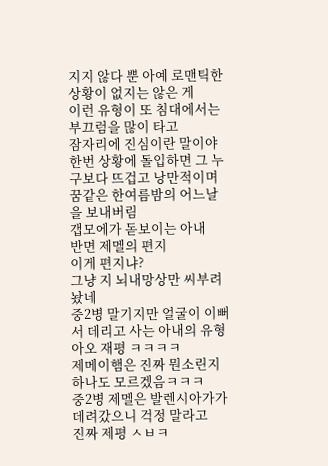지지 않다 뿐 아예 로맨틱한 상황이 없지는 않은 게
이런 유형이 또 침대에서는 부끄럼을 많이 타고
잠자리에 진심이란 말이야
한번 상황에 돌입하면 그 누구보다 뜨겁고 낭만적이며 꿈같은 한여름밤의 어느날을 보내버림
갭모에가 돋보이는 아내
반면 제멜의 편지
이게 편지냐?
그냥 지 뇌내망상만 씨부려놨네
중2병 말기지만 얼굴이 이뻐서 데리고 사는 아내의 유형
아오 재평 ㅋㅋㅋㅋ
제메이햄은 진짜 뭔소린지 하나도 모르겠음ㅋㅋㅋ
중2병 제멜은 발렌시아가가 데려갔으니 걱정 말라고
진짜 제평 ㅅㅂㅋ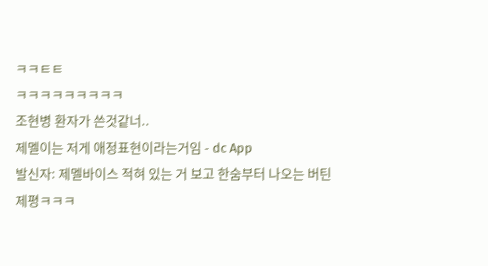ㅋㅋㅌㅌ
ㅋㅋㅋㅋㅋㅋㅋㅋㅋ
조현병 환자가 쓴것같너..
제멜이는 저게 애정표현이라는거임 - dc App
발신자: 제멜바이스 적혀 있는 거 보고 한숨부터 나오는 버틴
제평ㅋㅋㅋ